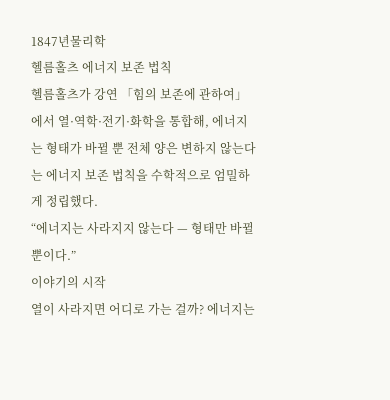1847년물리학
헬름홀츠 에너지 보존 법칙
헬름홀츠가 강연 「힘의 보존에 관하여」에서 열·역학·전기·화학을 통합해, 에너지는 형태가 바뀔 뿐 전체 양은 변하지 않는다는 에너지 보존 법칙을 수학적으로 엄밀하게 정립했다.
“에너지는 사라지지 않는다 — 형태만 바뀔 뿐이다.”
이야기의 시작
열이 사라지면 어디로 가는 걸까? 에너지는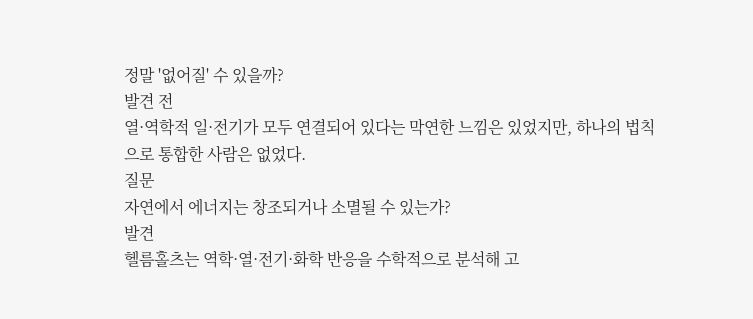정말 '없어질' 수 있을까?
발견 전
열·역학적 일·전기가 모두 연결되어 있다는 막연한 느낌은 있었지만, 하나의 법칙으로 통합한 사람은 없었다.
질문
자연에서 에너지는 창조되거나 소멸될 수 있는가?
발견
헬름홀츠는 역학·열·전기·화학 반응을 수학적으로 분석해 고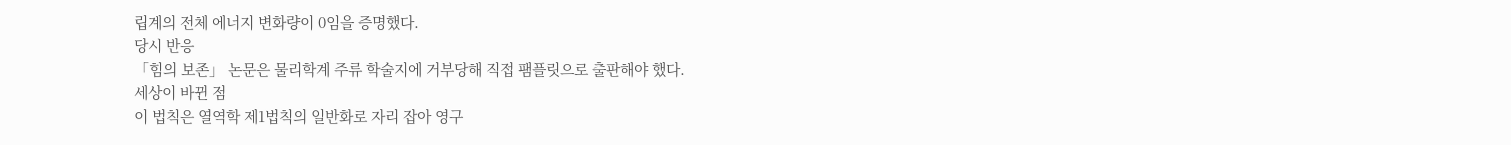립계의 전체 에너지 변화량이 0임을 증명했다.
당시 반응
「힘의 보존」 논문은 물리학계 주류 학술지에 거부당해 직접 팸플릿으로 출판해야 했다.
세상이 바뀐 점
이 법칙은 열역학 제1법칙의 일반화로 자리 잡아 영구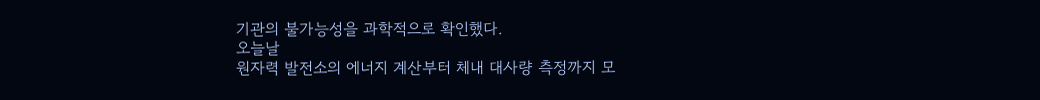기관의 불가능성을 과학적으로 확인했다.
오늘날
원자력 발전소의 에너지 계산부터 체내 대사량 측정까지 모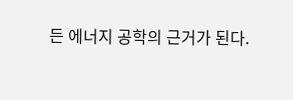든 에너지 공학의 근거가 된다.